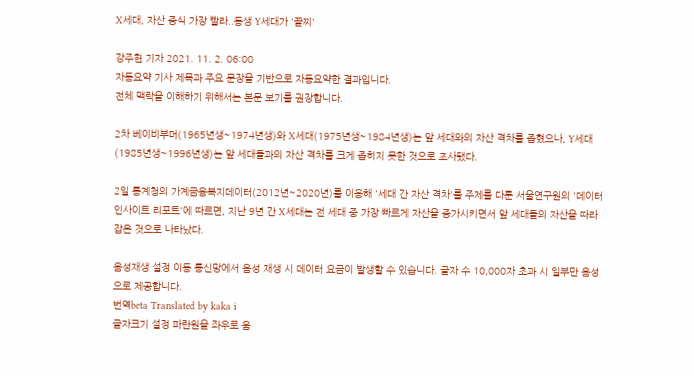X세대, 자산 증식 가장 빨라..동생 Y세대가 '꼴찌'

강주헌 기자 2021. 11. 2. 06:00
자동요약 기사 제목과 주요 문장을 기반으로 자동요약한 결과입니다.
전체 맥락을 이해하기 위해서는 본문 보기를 권장합니다.

2차 베이비부머(1965년생~1974년생)와 X세대(1975년생~1984년생)는 앞 세대와의 자산 격차를 좁혔으나, Y세대(1985년생~1996년생)는 앞 세대들과의 자산 격차를 크게 좁히지 못한 것으로 조사됐다.

2일 통계청의 가계금융복지데이터(2012년~2020년)를 이용해 '세대 간 자산 격차'를 주제를 다룬 서울연구원의 '데이터 인사이트 리포트'에 따르면, 지난 9년 간 X세대는 전 세대 중 가장 빠르게 자산을 증가시키면서 앞 세대들의 자산을 따라잡은 것으로 나타났다.

음성재생 설정 이동 통신망에서 음성 재생 시 데이터 요금이 발생할 수 있습니다. 글자 수 10,000자 초과 시 일부만 음성으로 제공합니다.
번역beta Translated by kaka i
글자크기 설정 파란원을 좌우로 움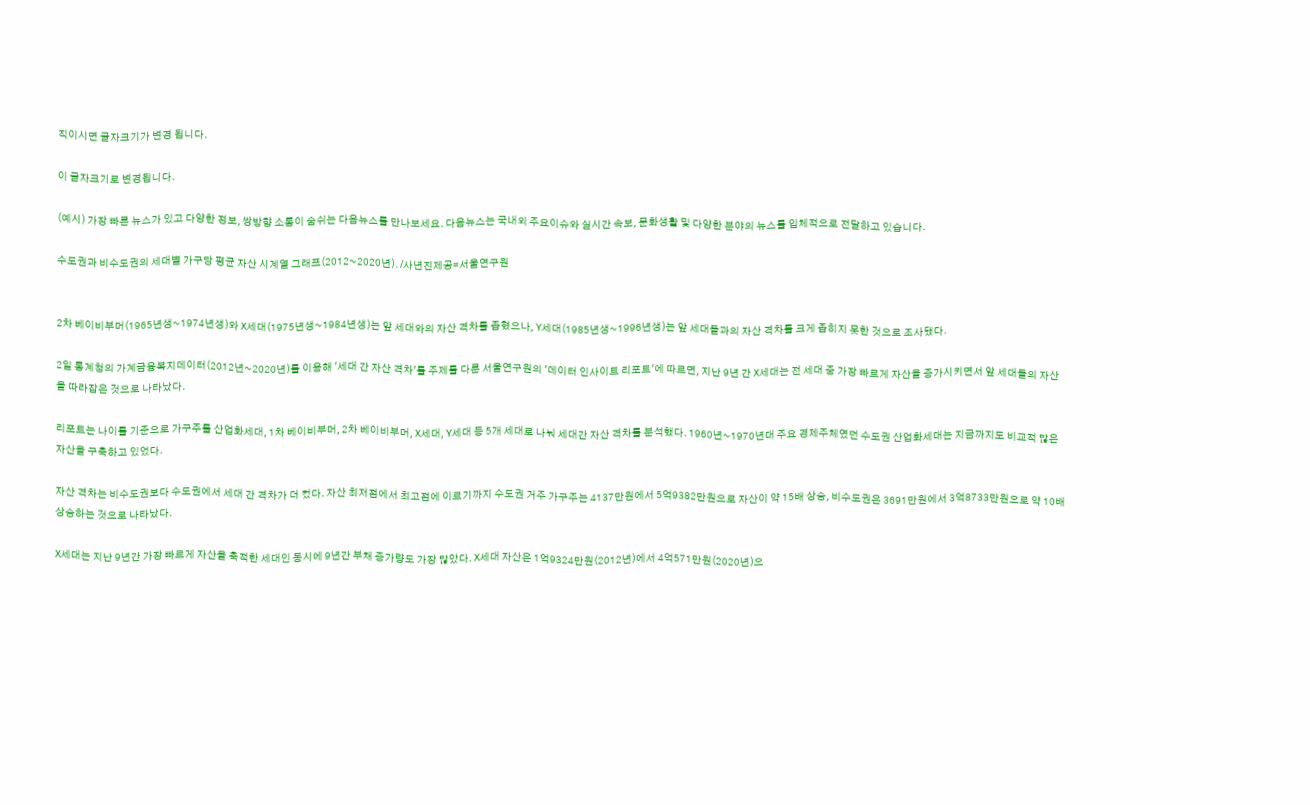직이시면 글자크기가 변경 됩니다.

이 글자크기로 변경됩니다.

(예시) 가장 빠른 뉴스가 있고 다양한 정보, 쌍방향 소통이 숨쉬는 다음뉴스를 만나보세요. 다음뉴스는 국내외 주요이슈와 실시간 속보, 문화생활 및 다양한 분야의 뉴스를 입체적으로 전달하고 있습니다.

수도권과 비수도권의 세대별 가구당 평균 자산 시계열 그래프(2012~2020년). /사년진제공=서울연구원


2차 베이비부머(1965년생~1974년생)와 X세대(1975년생~1984년생)는 앞 세대와의 자산 격차를 좁혔으나, Y세대(1985년생~1996년생)는 앞 세대들과의 자산 격차를 크게 좁히지 못한 것으로 조사됐다.

2일 통계청의 가계금융복지데이터(2012년~2020년)를 이용해 '세대 간 자산 격차'를 주제를 다룬 서울연구원의 '데이터 인사이트 리포트'에 따르면, 지난 9년 간 X세대는 전 세대 중 가장 빠르게 자산을 증가시키면서 앞 세대들의 자산을 따라잡은 것으로 나타났다.

리포트는 나이를 기준으로 가구주를 산업화세대, 1차 베이비부머, 2차 베이비부머, X세대, Y세대 등 5개 세대로 나눠 세대간 자산 격차를 분석했다. 1960년~1970년대 주요 경제주체였던 수도권 산업화세대는 지금까지도 비교적 많은 자산을 구축하고 있었다.

자산 격차는 비수도권보다 수도권에서 세대 간 격차가 더 컸다. 자산 최저점에서 최고점에 이르기까지 수도권 거주 가구주는 4137만원에서 5억9382만원으로 자산이 약 15배 상승, 비수도권은 3691만원에서 3억8733만원으로 약 10배 상승하는 것으로 나타났다.

X세대는 지난 9년간 가장 빠르게 자산을 축적한 세대인 동시에 9년간 부채 증가량도 가장 많았다. X세대 자산은 1억9324만원(2012년)에서 4억571만원(2020년)으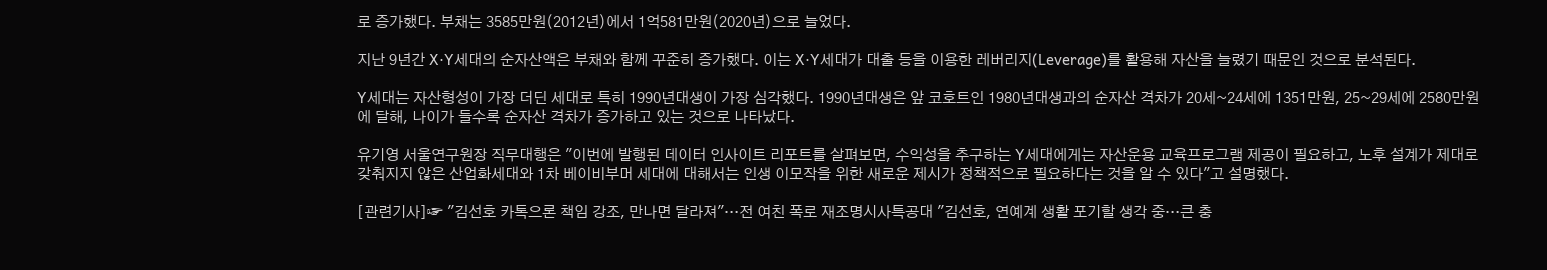로 증가했다. 부채는 3585만원(2012년)에서 1억581만원(2020년)으로 늘었다.

지난 9년간 X·Y세대의 순자산액은 부채와 함께 꾸준히 증가했다. 이는 X·Y세대가 대출 등을 이용한 레버리지(Leverage)를 활용해 자산을 늘렸기 때문인 것으로 분석된다.

Y세대는 자산형성이 가장 더딘 세대로 특히 1990년대생이 가장 심각했다. 1990년대생은 앞 코호트인 1980년대생과의 순자산 격차가 20세~24세에 1351만원, 25~29세에 2580만원에 달해, 나이가 들수록 순자산 격차가 증가하고 있는 것으로 나타났다.

유기영 서울연구원장 직무대행은 "이번에 발행된 데이터 인사이트 리포트를 살펴보면, 수익성을 추구하는 Y세대에게는 자산운용 교육프로그램 제공이 필요하고, 노후 설계가 제대로 갖춰지지 않은 산업화세대와 1차 베이비부머 세대에 대해서는 인생 이모작을 위한 새로운 제시가 정책적으로 필요하다는 것을 알 수 있다"고 설명했다.

[관련기사]☞ "김선호 카톡으론 책임 강조, 만나면 달라져"…전 여친 폭로 재조명시사특공대 "김선호, 연예계 생활 포기할 생각 중…큰 충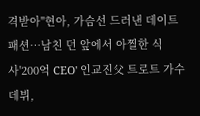격받아"현아, 가슴선 드러낸 데이트 패션…남친 던 앞에서 아찔한 식사'200억 CEO' 인교진父 트로트 가수 데뷔,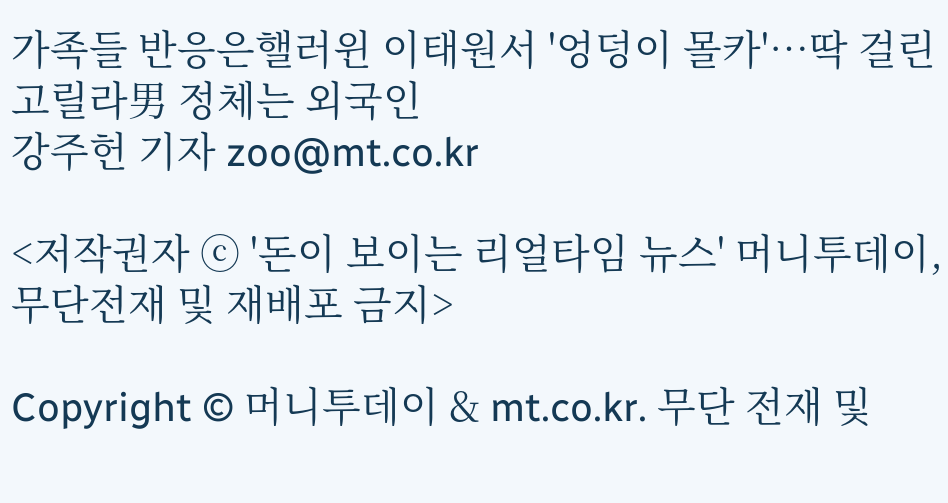가족들 반응은핼러윈 이태원서 '엉덩이 몰카'…딱 걸린 고릴라男 정체는 외국인
강주헌 기자 zoo@mt.co.kr

<저작권자 ⓒ '돈이 보이는 리얼타임 뉴스' 머니투데이, 무단전재 및 재배포 금지>

Copyright © 머니투데이 & mt.co.kr. 무단 전재 및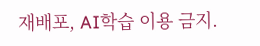재배포, AI학습 이용 금지.